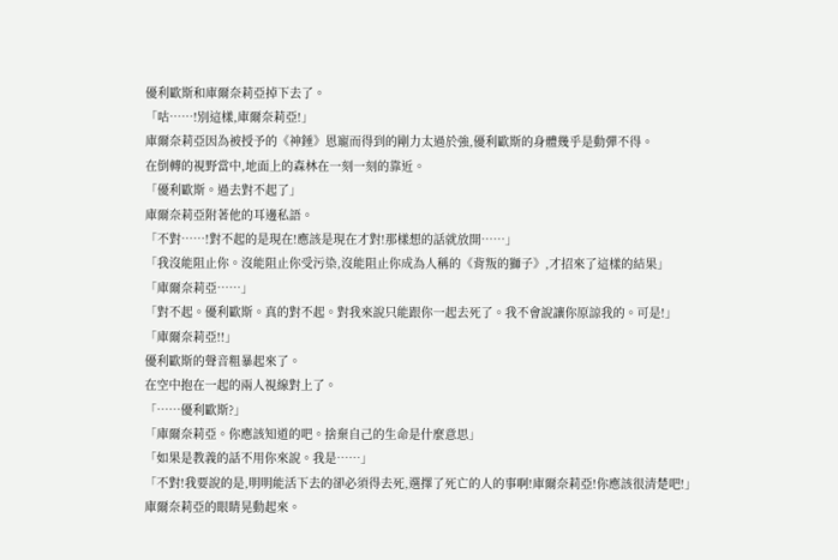優利歐斯和庫爾奈莉亞掉下去了。
「咕……!別這樣,庫爾奈莉亞!」
庫爾奈莉亞因為被授予的《神錘》恩寵而得到的剛力太過於強,優利歐斯的身體幾乎是動彈不得。
在倒轉的視野當中,地面上的森林在一刻一刻的靠近。
「優利歐斯。過去對不起了」
庫爾奈莉亞附著他的耳邊私語。
「不對……!對不起的是現在!應該是現在才對!那樣想的話就放開……」
「我沒能阻止你。沒能阻止你受污染,沒能阻止你成為人稱的《背叛的獅子》,才招來了這樣的結果」
「庫爾奈莉亞……」
「對不起。優利歐斯。真的對不起。對我來說只能跟你一起去死了。我不會說讓你原諒我的。可是!」
「庫爾奈莉亞!!」
優利歐斯的聲音粗暴起來了。
在空中抱在一起的兩人視線對上了。
「……優利歐斯?」
「庫爾奈莉亞。你應該知道的吧。捨棄自己的生命是什麼意思」
「如果是教義的話不用你來說。我是……」
「不對!我要說的是,明明能活下去的卻必須得去死,選擇了死亡的人的事啊!庫爾奈莉亞!你應該很清楚吧!」
庫爾奈莉亞的眼睛晃動起來。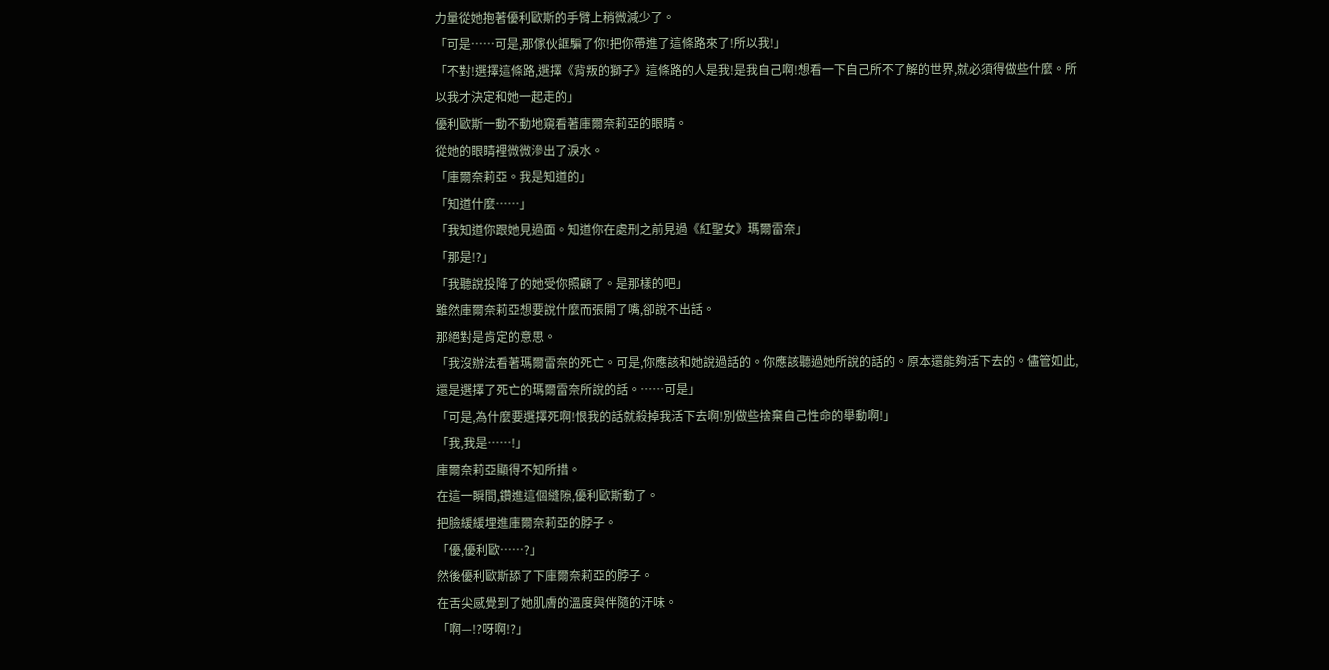力量從她抱著優利歐斯的手臂上稍微減少了。
「可是……可是,那傢伙誆騙了你!把你帶進了這條路來了!所以我!」
「不對!選擇這條路,選擇《背叛的獅子》這條路的人是我!是我自己啊!想看一下自己所不了解的世界,就必須得做些什麼。所以我才決定和她一起走的」
優利歐斯一動不動地窺看著庫爾奈莉亞的眼睛。
從她的眼睛裡微微滲出了淚水。
「庫爾奈莉亞。我是知道的」
「知道什麼……」
「我知道你跟她見過面。知道你在處刑之前見過《紅聖女》瑪爾雷奈」
「那是!?」
「我聽說投降了的她受你照顧了。是那樣的吧」
雖然庫爾奈莉亞想要說什麼而張開了嘴,卻說不出話。
那絕對是肯定的意思。
「我沒辦法看著瑪爾雷奈的死亡。可是,你應該和她說過話的。你應該聽過她所說的話的。原本還能夠活下去的。儘管如此,還是選擇了死亡的瑪爾雷奈所說的話。……可是」
「可是,為什麼要選擇死啊!恨我的話就殺掉我活下去啊!別做些捨棄自己性命的舉動啊!」
「我,我是……!」
庫爾奈莉亞顯得不知所措。
在這一瞬間,鑽進這個縫隙,優利歐斯動了。
把臉緩緩埋進庫爾奈莉亞的脖子。
「優,優利歐……?」
然後優利歐斯舔了下庫爾奈莉亞的脖子。
在舌尖感覺到了她肌膚的溫度與伴隨的汗味。
「啊—!?呀啊!?」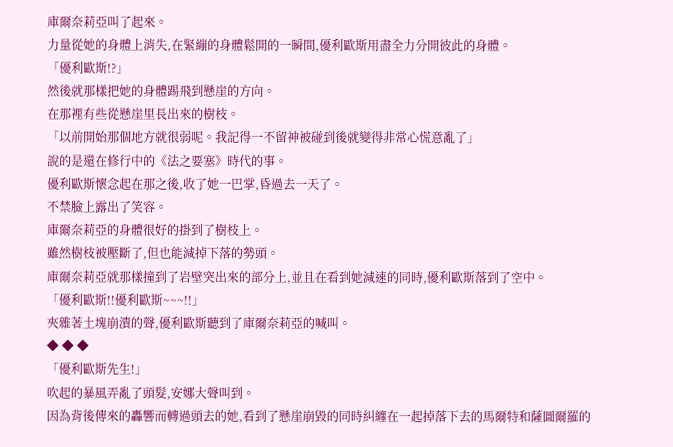庫爾奈莉亞叫了起來。
力量從她的身體上消失,在緊繃的身體鬆開的一瞬間,優利歐斯用盡全力分開彼此的身體。
「優利歐斯!?」
然後就那樣把她的身體踢飛到懸崖的方向。
在那裡有些從懸崖里長出來的樹枝。
「以前開始那個地方就很弱呢。我記得一不留神被碰到後就變得非常心慌意亂了」
說的是還在修行中的《法之要塞》時代的事。
優利歐斯懷念起在那之後,收了她一巴掌,昏過去一天了。
不禁臉上露出了笑容。
庫爾奈莉亞的身體很好的掛到了樹枝上。
雖然樹枝被壓斷了,但也能減掉下落的勢頭。
庫爾奈莉亞就那樣撞到了岩壁突出來的部分上,並且在看到她減速的同時,優利歐斯落到了空中。
「優利歐斯!!優利歐斯~~~!!」
夾雜著土塊崩潰的聲,優利歐斯聽到了庫爾奈莉亞的喊叫。
◆ ◆ ◆
「優利歐斯先生!」
吹起的暴風弄亂了頭髮,安娜大聲叫到。
因為背後傳來的轟響而轉過頭去的她,看到了懸崖崩毀的同時糾纏在一起掉落下去的馬爾特和薩圖爾羅的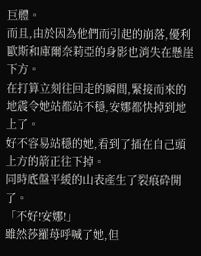巨體。
而且,由於因為他們而引起的崩落,優利歐斯和庫爾奈莉亞的身影也消失在懸崖下方。
在打算立刻往回走的瞬間,緊接而來的地震令她站都站不穩,安娜都快掉到地上了。
好不容易站穩的她,看到了插在自己頭上方的箭正往下掉。
同時底盤平緩的山表產生了裂痕砕開了。
「不好!安娜!」
雖然莎羅苺呼喊了她,但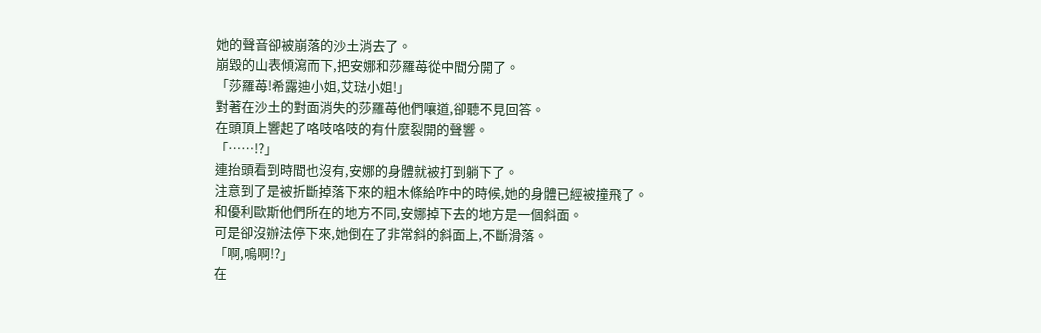她的聲音卻被崩落的沙土消去了。
崩毀的山表傾瀉而下,把安娜和莎羅苺從中間分開了。
「莎羅苺!希露迪小姐,艾琺小姐!」
對著在沙土的對面消失的莎羅苺他們嚷道,卻聽不見回答。
在頭頂上響起了咯吱咯吱的有什麼裂開的聲響。
「……!?」
連抬頭看到時間也沒有,安娜的身體就被打到躺下了。
注意到了是被折斷掉落下來的粗木條給咋中的時候,她的身體已經被撞飛了。
和優利歐斯他們所在的地方不同,安娜掉下去的地方是一個斜面。
可是卻沒辦法停下來,她倒在了非常斜的斜面上,不斷滑落。
「啊,嗚啊!?」
在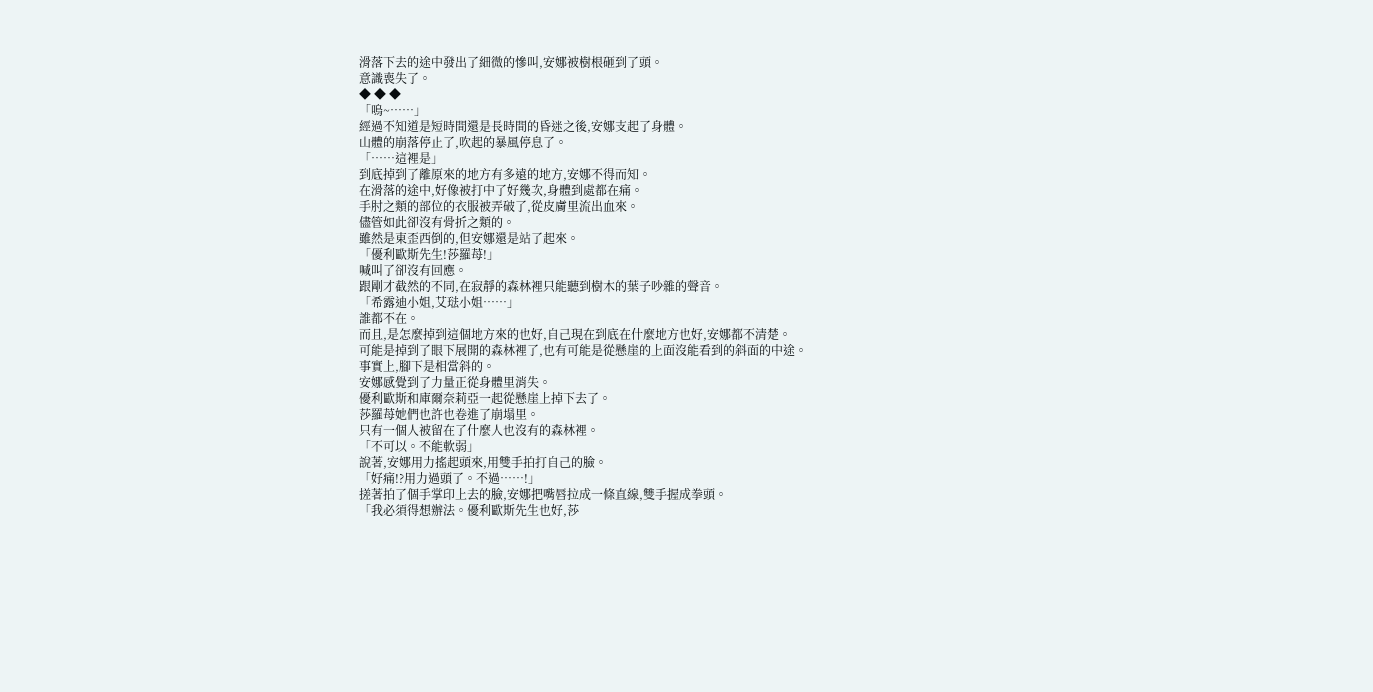滑落下去的途中發出了細微的慘叫,安娜被樹根砸到了頭。
意識喪失了。
◆ ◆ ◆
「嗚~……」
經過不知道是短時間還是長時間的昏迷之後,安娜支起了身體。
山體的崩落停止了,吹起的暴風停息了。
「……這裡是」
到底掉到了離原來的地方有多遠的地方,安娜不得而知。
在滑落的途中,好像被打中了好幾次,身體到處都在痛。
手肘之類的部位的衣服被弄破了,從皮膚里流出血來。
儘管如此卻沒有骨折之類的。
雖然是東歪西倒的,但安娜還是站了起來。
「優利歐斯先生!莎羅苺!」
喊叫了卻沒有回應。
跟剛才截然的不同,在寂靜的森林裡只能聽到樹木的葉子吵雜的聲音。
「希露迪小姐,艾琺小姐……」
誰都不在。
而且,是怎麼掉到這個地方來的也好,自己現在到底在什麼地方也好,安娜都不清楚。
可能是掉到了眼下展開的森林裡了,也有可能是從懸崖的上面沒能看到的斜面的中途。
事實上,腳下是相當斜的。
安娜感覺到了力量正從身體里消失。
優利歐斯和庫爾奈莉亞一起從懸崖上掉下去了。
莎羅苺她們也許也卷進了崩塌里。
只有一個人被留在了什麼人也沒有的森林裡。
「不可以。不能軟弱」
說著,安娜用力搖起頭來,用雙手拍打自己的臉。
「好痛!?用力過頭了。不過……!」
搓著拍了個手掌印上去的臉,安娜把嘴唇拉成一條直線,雙手握成拳頭。
「我必須得想辦法。優利歐斯先生也好,莎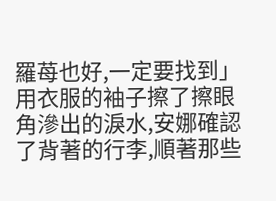羅苺也好,一定要找到」
用衣服的袖子擦了擦眼角滲出的淚水,安娜確認了背著的行李,順著那些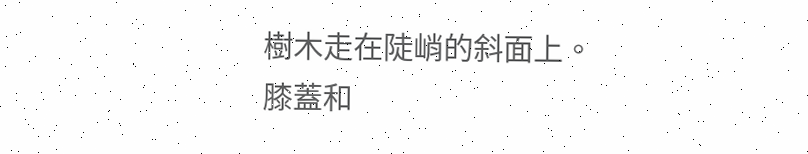樹木走在陡峭的斜面上。
膝蓋和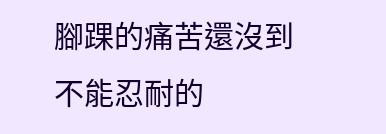腳踝的痛苦還沒到不能忍耐的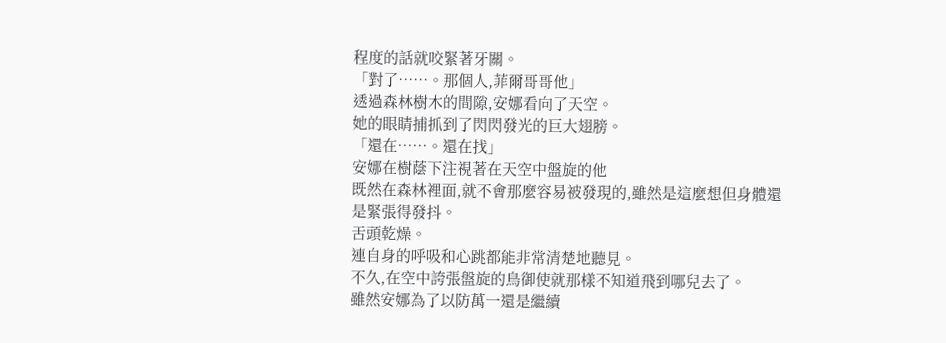程度的話就咬緊著牙關。
「對了……。那個人,菲爾哥哥他」
透過森林樹木的間隙,安娜看向了天空。
她的眼睛捕抓到了閃閃發光的巨大翅膀。
「還在……。還在找」
安娜在樹蔭下注視著在天空中盤旋的他
既然在森林裡面,就不會那麼容易被發現的,雖然是這麼想但身體還是緊張得發抖。
舌頭乾燥。
連自身的呼吸和心跳都能非常清楚地聽見。
不久,在空中誇張盤旋的鳥御使就那樣不知道飛到哪兒去了。
雖然安娜為了以防萬一還是繼續